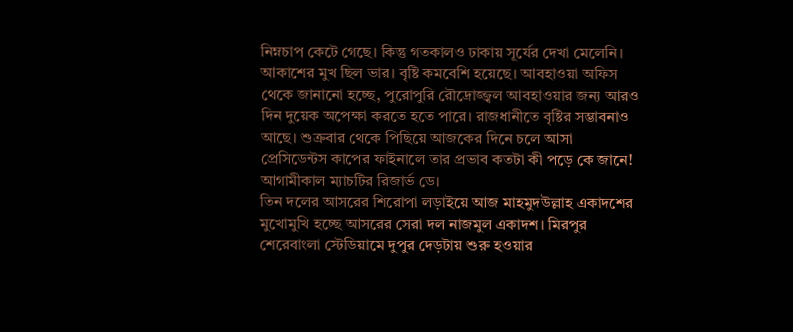নিম্নচাপ কেটে গেছে। কিন্তু গতকালও ঢাকায় সূর্যের দেখা মেলেনি। আকাশের মুখ ছিল ভার। বৃষ্টি কমবেশি হয়েছে। আবহাওয়া অফিস থেকে জানানো হচ্ছে, পুরোপুরি রৌদ্রোজ্জ্বল আবহাওয়ার জন্য আরও দিন দুয়েক অপেক্ষা করতে হতে পারে। রাজধানীতে বৃষ্টির সম্ভাবনাও আছে। শুক্রবার থেকে পিছিয়ে আজকের দিনে চলে আসা প্রেসিডেন্টস কাপের ফাইনালে তার প্রভাব কতটা কী পড়ে কে জানে! আগামীকাল ম্যাচটির রিজার্ভ ডে।
তিন দলের আসরের শিরোপা লড়াইয়ে আজ মাহমুদউল্লাহ একাদশের মুখোমুখি হচ্ছে আসরের সেরা দল নাজমুল একাদশ। মিরপুর শেরেবাংলা স্টেডিয়ামে দুপুর দেড়টায় শুরু হওয়ার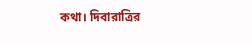কথা। দিবারাত্রির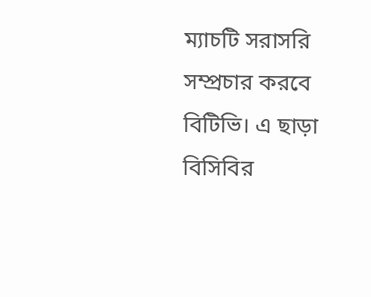ম্যাচটি সরাসরি সম্প্রচার করবে বিটিভি। এ ছাড়া বিসিবির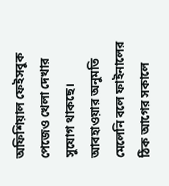অফিশিয়াল ফেইসবুক পেজেও খেলা দেখার সুযোগ থাকছে।
আবহাওয়ার অনুমতি মেলেনি বলে ফাইনালের ঠিক আগের সকালে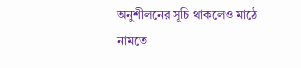অনুশীলনের সূচি থাকলেও মাঠে নামতে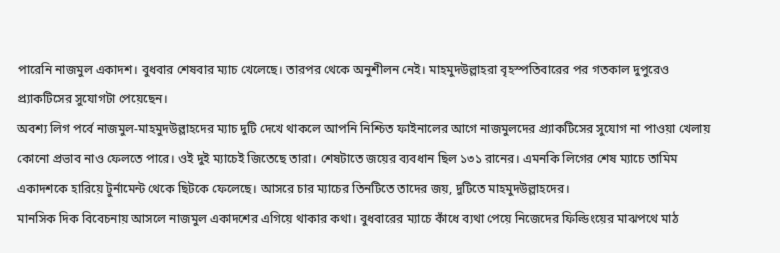পারেনি নাজমুল একাদশ। বুধবার শেষবার ম্যাচ খেলেছে। তারপর থেকে অনুশীলন নেই। মাহমুদউল্লাহরা বৃহস্পতিবারের পর গতকাল দুপুরেও প্র্যাকটিসের সুযোগটা পেয়েছেন।
অবশ্য লিগ পর্বে নাজমুল-মাহমুদউল্লাহদের ম্যাচ দুটি দেখে থাকলে আপনি নিশ্চিত ফাইনালের আগে নাজমুলদের প্র্যাকটিসের সুযোগ না পাওয়া খেলায় কোনো প্রভাব নাও ফেলতে পারে। ওই দুই ম্যাচেই জিতেছে তারা। শেষটাতে জয়ের ব্যবধান ছিল ১৩১ রানের। এমনকি লিগের শেষ ম্যাচে তামিম একাদশকে হারিয়ে টুর্নামেন্ট থেকে ছিটকে ফেলেছে। আসরে চার ম্যাচের তিনটিতে তাদের জয়, দুটিতে মাহমুদউল্লাহদের।
মানসিক দিক বিবেচনায় আসলে নাজমুল একাদশের এগিয়ে থাকার কথা। বুধবারের ম্যাচে কাঁধে ব্যথা পেয়ে নিজেদের ফিল্ডিংয়ের মাঝপথে মাঠ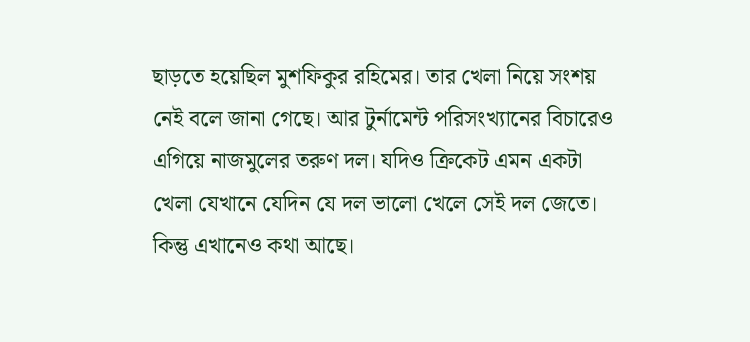ছাড়তে হয়েছিল মুশফিকুর রহিমের। তার খেলা নিয়ে সংশয় নেই বলে জানা গেছে। আর টুর্নামেন্ট পরিসংখ্যানের বিচারেও এগিয়ে নাজমুলের তরুণ দল। যদিও ক্রিকেট এমন একটা খেলা যেখানে যেদিন যে দল ভালো খেলে সেই দল জেতে।
কিন্তু এখানেও কথা আছে।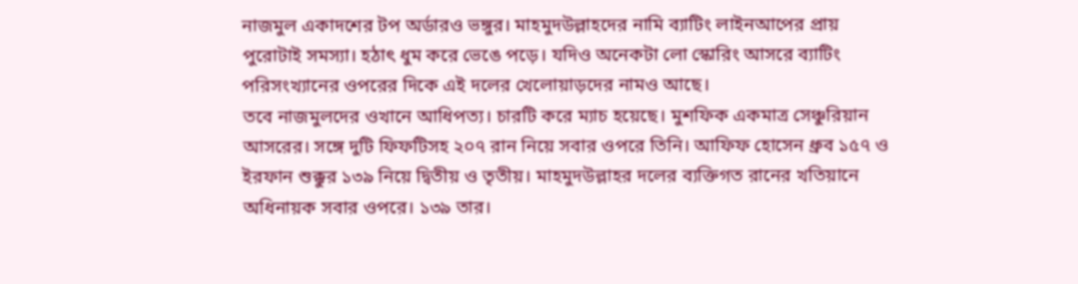নাজমুল একাদশের টপ অর্ডারও ভঙ্গুর। মাহমুদউল্লাহদের নামি ব্যাটিং লাইনআপের প্রায় পুরোটাই সমস্যা। হঠাৎ ধুম করে ভেঙে পড়ে। যদিও অনেকটা লো স্কোরিং আসরে ব্যাটিং পরিসংখ্যানের ওপরের দিকে এই দলের খেলোয়াড়দের নামও আছে।
তবে নাজমুলদের ওখানে আধিপত্য। চারটি করে ম্যাচ হয়েছে। মুশফিক একমাত্র সেঞ্চুরিয়ান আসরের। সঙ্গে দুটি ফিফটিসহ ২০৭ রান নিয়ে সবার ওপরে তিনি। আফিফ হোসেন ধ্রুব ১৫৭ ও ইরফান শুক্কুর ১৩৯ নিয়ে দ্বিতীয় ও তৃতীয়। মাহমুদউল্লাহর দলের ব্যক্তিগত রানের খতিয়ানে অধিনায়ক সবার ওপরে। ১৩৯ তার।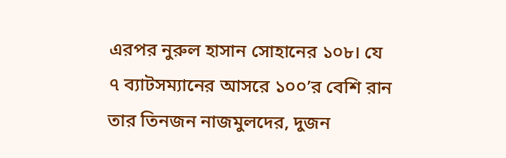এরপর নুরুল হাসান সোহানের ১০৮। যে ৭ ব্যাটসম্যানের আসরে ১০০’র বেশি রান তার তিনজন নাজমুলদের, দুজন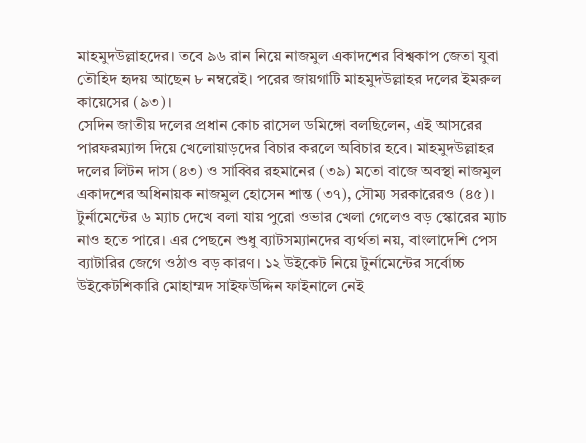মাহমুদউল্লাহদের। তবে ৯৬ রান নিয়ে নাজমুল একাদশের বিশ্বকাপ জেতা যুবা তৌহিদ হৃদয় আছেন ৮ নম্বরেই। পরের জায়গাটি মাহমুদউল্লাহর দলের ইমরুল কায়েসের (৯৩)।
সেদিন জাতীয় দলের প্রধান কোচ রাসেল ডমিঙ্গো বলছিলেন, এই আসরের পারফরম্যান্স দিয়ে খেলোয়াড়দের বিচার করলে অবিচার হবে। মাহমুদউল্লাহর দলের লিটন দাস (৪৩) ও সাব্বির রহমানের (৩৯) মতো বাজে অবস্থা নাজমুল একাদশের অধিনায়ক নাজমুল হোসেন শান্ত (৩৭), সৌম্য সরকারেরও (৪৫)।
টুর্নামেন্টের ৬ ম্যাচ দেখে বলা যায় পুরো ওভার খেলা গেলেও বড় স্কোরের ম্যাচ নাও হতে পারে। এর পেছনে শুধু ব্যাটসম্যানদের ব্যর্থতা নয়, বাংলাদেশি পেস ব্যাটারির জেগে ওঠাও বড় কারণ। ১২ উইকেট নিয়ে টুর্নামেন্টের সর্বোচ্চ উইকেটশিকারি মোহাম্মদ সাইফউদ্দিন ফাইনালে নেই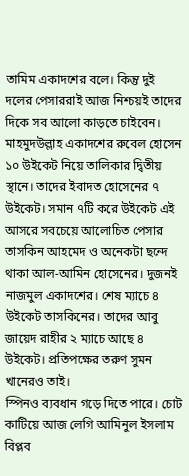তামিম একাদশের বলে। কিন্তু দুই দলের পেসাররাই আজ নিশ্চয়ই তাদের দিকে সব আলো কাড়তে চাইবেন। মাহমুদউল্লাহ একাদশের রুবেল হোসেন ১০ উইকেট নিয়ে তালিকার দ্বিতীয় স্থানে। তাদের ইবাদত হোসেনের ৭ উইকেট। সমান ৭টি করে উইকেট এই আসরে সবচেয়ে আলোচিত পেসার তাসকিন আহমেদ ও অনেকটা ছন্দে থাকা আল-আমিন হোসেনের। দুজনই নাজমুল একাদশের। শেষ ম্যাচে ৪ উইকেট তাসকিনের। তাদের আবু জায়েদ রাহীর ২ ম্যাচে আছে ৪ উইকেট। প্রতিপক্ষের তরুণ সুমন খানেরও তাই।
স্পিনও ব্যবধান গড়ে দিতে পারে। চোট কাটিয়ে আজ লেগি আমিনুল ইসলাম বিপ্লব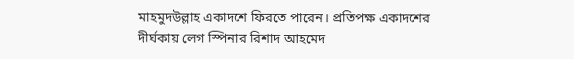মাহমুদউল্লাহ একাদশে ফিরতে পারেন। প্রতিপক্ষ একাদশের দীর্ঘকায় লেগ স্পিনার রিশাদ আহমেদ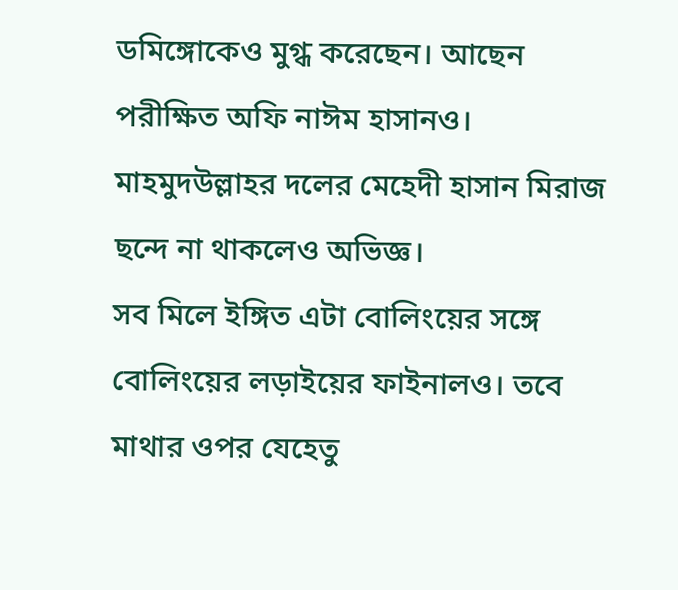ডমিঙ্গোকেও মুগ্ধ করেছেন। আছেন পরীক্ষিত অফি নাঈম হাসানও। মাহমুদউল্লাহর দলের মেহেদী হাসান মিরাজ ছন্দে না থাকলেও অভিজ্ঞ।
সব মিলে ইঙ্গিত এটা বোলিংয়ের সঙ্গে বোলিংয়ের লড়াইয়ের ফাইনালও। তবে মাথার ওপর যেহেতু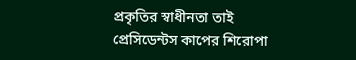প্রকৃতির স্বাধীনতা তাই প্রেসিডেন্টস কাপের শিরোপা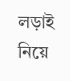লড়াই নিয়ে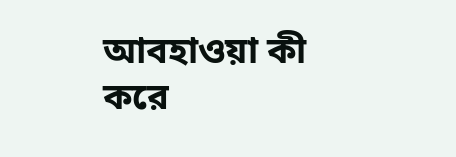আবহাওয়া কী করে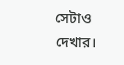সেটাও দেখার।